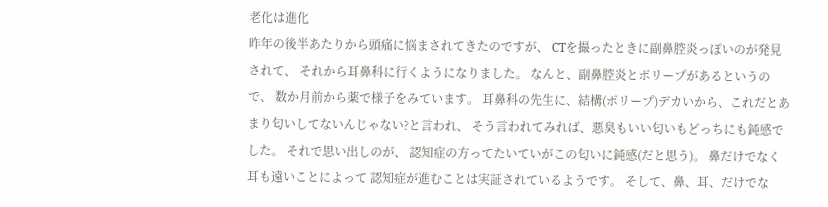老化は進化
昨年の後半あたりから頭痛に悩まされてきたのですが、 CTを撮ったときに副鼻腔炎っぽいのが発見されて、 それから耳鼻科に行くようになりました。 なんと、副鼻腔炎とポリープがあるというので、 数か月前から薬で様子をみています。 耳鼻科の先生に、結構(ポリープ)デカいから、これだとあまり匂いしてないんじゃない?と言われ、 そう言われてみれば、悪臭もいい匂いもどっちにも鈍感でした。 それで思い出しのが、 認知症の方ってたいていがこの匂いに鈍感(だと思う)。 鼻だけでなく耳も遠いことによって 認知症が進むことは実証されているようです。 そして、鼻、耳、だけでな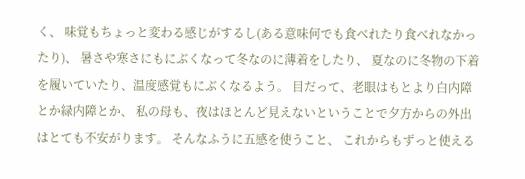く、 味覚もちょっと変わる感じがするし(ある意味何でも食べれたり食べれなかったり)、 暑さや寒さにもにぶくなって冬なのに薄着をしたり、 夏なのに冬物の下着を履いていたり、温度感覚もにぶくなるよう。 目だって、老眼はもとより白内障とか緑内障とか、 私の母も、夜はほとんど見えないということで夕方からの外出はとても不安がります。 そんなふうに五感を使うこと、 これからもずっと使える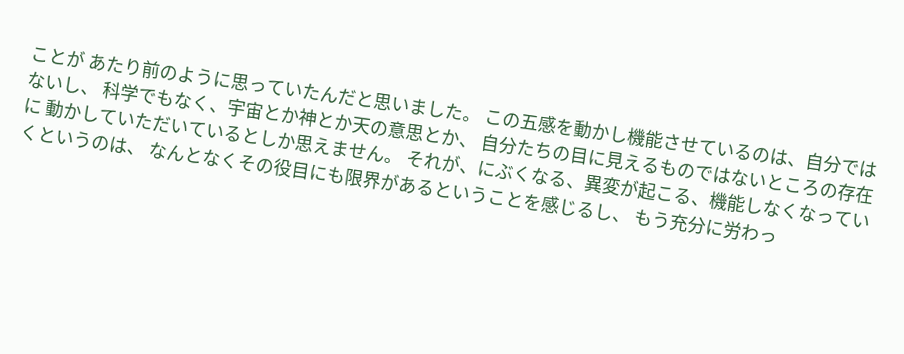ことが あたり前のように思っていたんだと思いました。 この五感を動かし機能させているのは、自分ではないし、 科学でもなく、宇宙とか神とか天の意思とか、 自分たちの目に見えるものではないところの存在に 動かしていただいているとしか思えません。 それが、にぶくなる、異変が起こる、機能しなくなっていくというのは、 なんとなくその役目にも限界があるということを感じるし、 もう充分に労わっ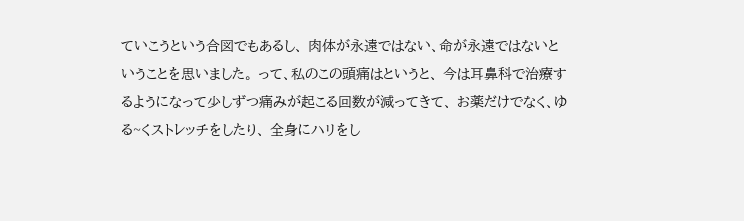ていこうという合図でもあるし、 肉体が永遠ではない、命が永遠ではないということを思いました。 って、私のこの頭痛はというと、 今は耳鼻科で治療するようになって少しずつ痛みが起こる回数が減ってきて、 お薬だけでなく、ゆる~くストレッチをしたり、 全身にハリをし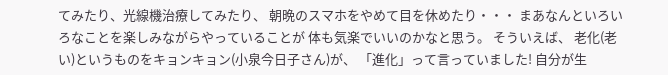てみたり、光線機治療してみたり、 朝晩のスマホをやめて目を休めたり・・・ まあなんといろいろなことを楽しみながらやっていることが 体も気楽でいいのかなと思う。 そういえば、 老化(老い)というものをキョンキョン(小泉今日子さん)が、 「進化」って言っていました! 自分が生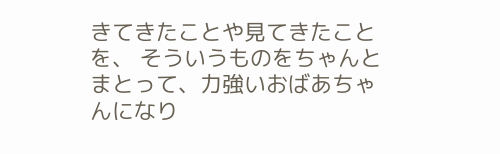きてきたことや見てきたことを、 そういうものをちゃんとまとって、力強いおばあちゃんになり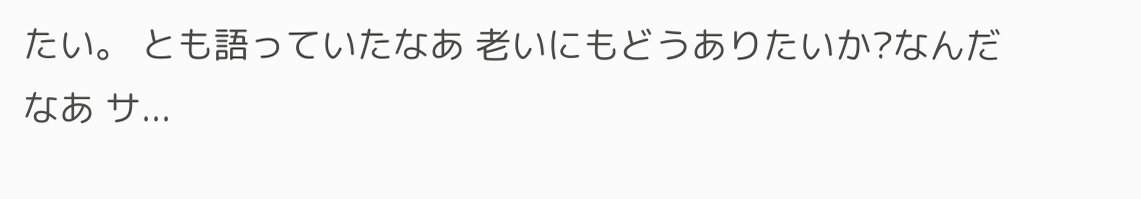たい。 とも語っていたなあ 老いにもどうありたいか?なんだなあ サ...